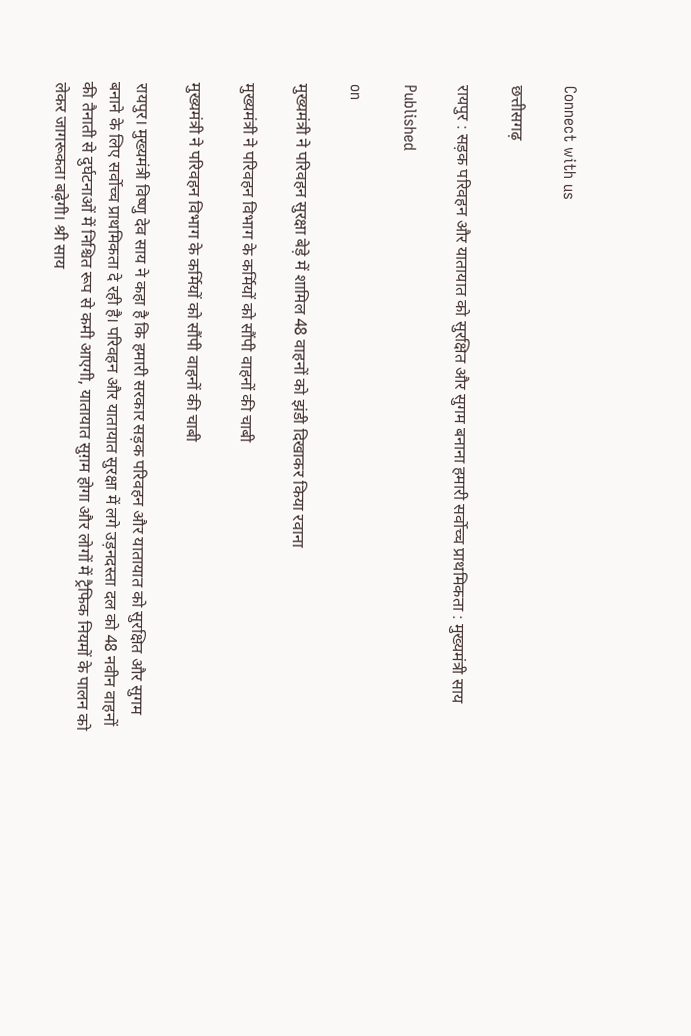Connect with us

छत्तीसगढ़

रायपुर : सड़क परिवहन और यातायात को सुरक्षित और सुगम बनाना हमारी सर्वोच्च प्राथमिकता : मुख्यमंत्री साय

Published

on

मुख्यमंत्री ने परिवहन सुरक्षा बेड़े में शामिल 48 वाहनों को झंडी दिखाकर किया रवाना

मुख्यमंत्री ने परिवहन विभाग के कर्मियों को सौंपी वाहनों की चाबी

मुख्यमंत्री ने परिवहन विभाग के कर्मियों को सौंपी वाहनों की चाबी

रायपुर। मुख्यमंत्री विष्णु देव साय ने कहा है कि हमारी सरकार सड़क परिवहन और यातायात को सुरक्षित और सुगम बनाने के लिए सर्वोच्च प्राथमिकता दे रही है। परिवहन और यातायात सुरक्षा में लगे उड़नदस्ता दल को 48 नवीन वाहनों की तैनाती से दुर्घटनाओं में निश्चित रूप से कमी आएगी, यातायात सुग़म होगा और लोगों में ट्रैफिक नियमों के पालन को लेकर जागरूकता बढ़ेगी। श्री साय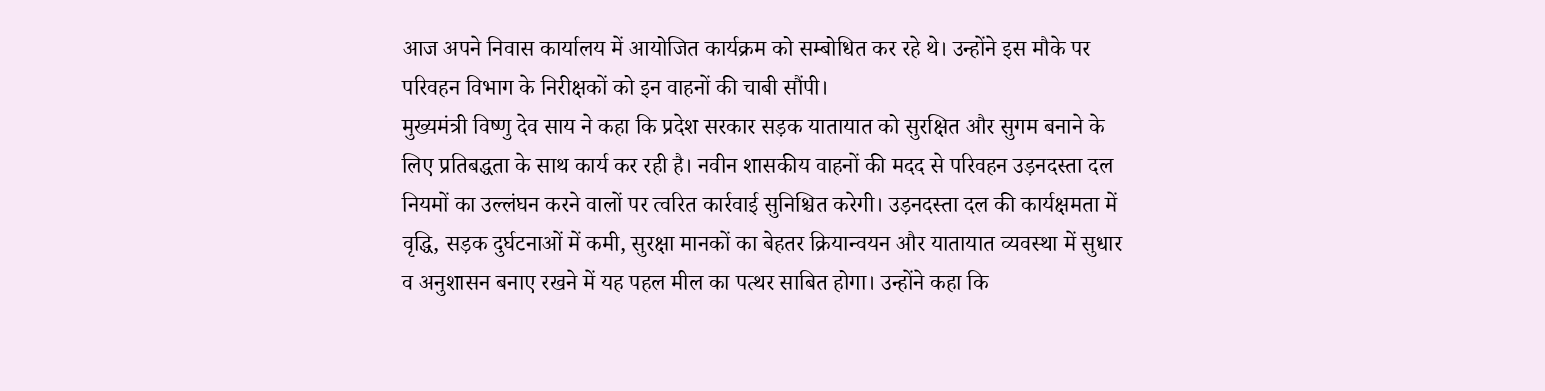आज अपने निवास कार्यालय में आयोजित कार्यक्रम को सम्बोधित कर रहे थे। उन्होंने इस मौके पर परिवहन विभाग के निरीक्षकों को इन वाहनों की चाबी सौंपी।
मुख्यमंत्री विष्णु देव साय ने कहा कि प्रदेश सरकार सड़क यातायात को सुरक्षित और सुगम बनाने के लिए प्रतिबद्धता के साथ कार्य कर रही है। नवीन शासकीय वाहनों की मदद से परिवहन उड़नदस्ता दल नियमों का उल्लंघन करने वालों पर त्वरित कार्रवाई सुनिश्चित करेगी। उड़नदस्ता दल की कार्यक्षमता में वृद्धि, सड़क दुर्घटनाओं में कमी, सुरक्षा मानकों का बेहतर क्रियान्वयन और यातायात व्यवस्था में सुधार व अनुशासन बनाए रखने में यह पहल मील का पत्थर साबित होगा। उन्होंने कहा कि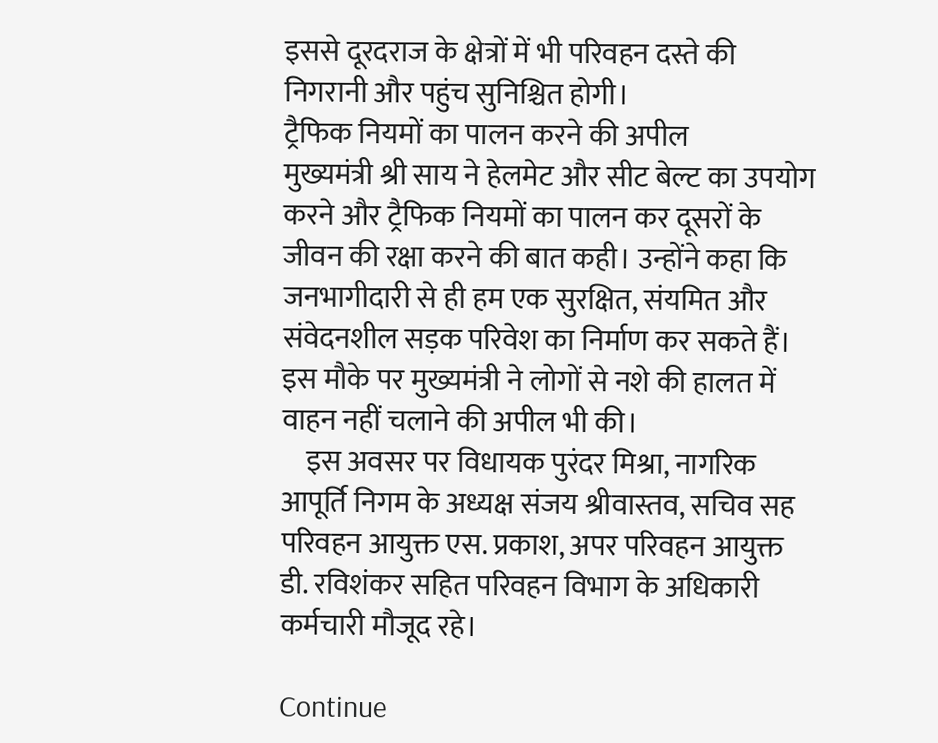इससे दूरदराज के क्षेत्रों में भी परिवहन दस्ते की निगरानी और पहुंच सुनिश्चित होगी।
ट्रैफिक नियमों का पालन करने की अपील
मुख्यमंत्री श्री साय ने हेलमेट और सीट बेल्ट का उपयोग करने और ट्रैफिक नियमों का पालन कर दूसरों के जीवन की रक्षा करने की बात कही। उन्होंने कहा कि जनभागीदारी से ही हम एक सुरक्षित, संयमित और संवेदनशील सड़क परिवेश का निर्माण कर सकते हैं। इस मौके पर मुख्यमंत्री ने लोगों से नशे की हालत में वाहन नहीं चलाने की अपील भी की।
    इस अवसर पर विधायक पुरंदर मिश्रा, नागरिक आपूर्ति निगम के अध्यक्ष संजय श्रीवास्तव, सचिव सह परिवहन आयुक्त एस. प्रकाश, अपर परिवहन आयुक्त डी. रविशंकर सहित परिवहन विभाग के अधिकारी कर्मचारी मौजूद रहे।

Continue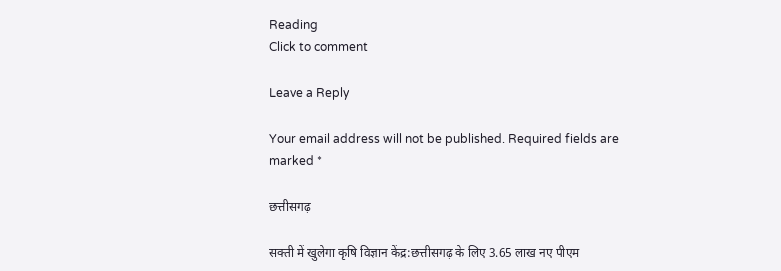Reading
Click to comment

Leave a Reply

Your email address will not be published. Required fields are marked *

छत्तीसगढ़

सक्ती में खुलेगा कृषि विज्ञान केंद्र:छत्तीसगढ़ के लिए 3.65 लाख नए पीएम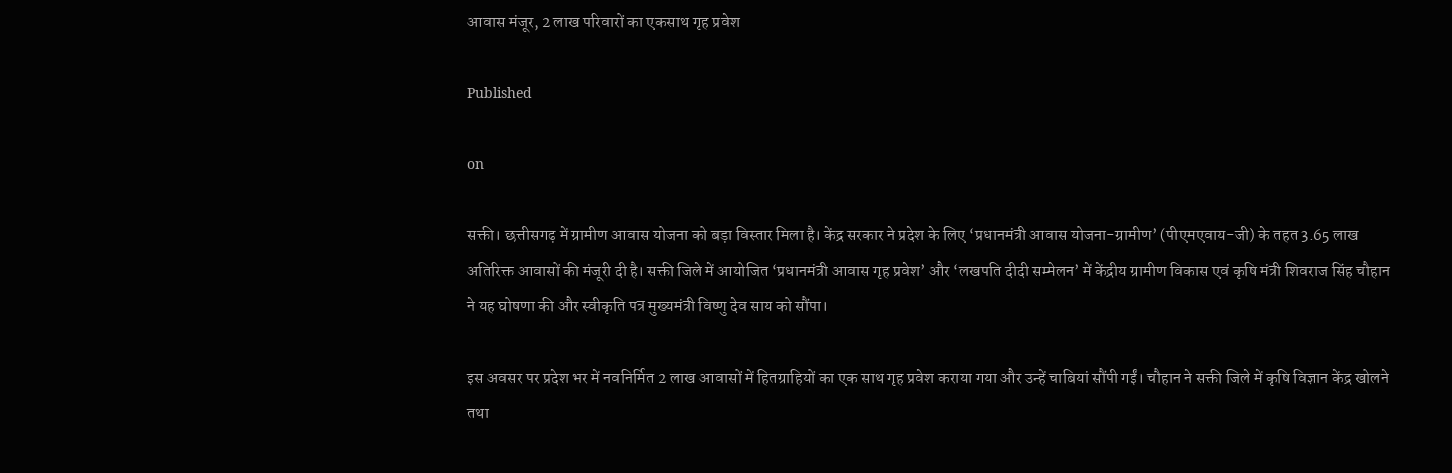आवास मंजूर, 2 लाख परिवारों का एकसाथ गृह प्रवेश

Published

on

सक्ती। छत्तीसगढ़ में ग्रामीण आवास योजना को बड़ा विस्तार मिला है। केंद्र सरकार ने प्रदेश के लिए ‘प्रधानमंत्री आवास योजना-ग्रामीण’ (पीएमएवाय-जी) के तहत 3.65 लाख अतिरिक्त आवासों की मंजूरी दी है। सक्ती जिले में आयोजित ‘प्रधानमंत्री आवास गृह प्रवेश’ और ‘लखपति दीदी सम्मेलन’ में केंद्रीय ग्रामीण विकास एवं कृषि मंत्री शिवराज सिंह चौहान ने यह घोषणा की और स्वीकृति पत्र मुख्यमंत्री विष्णु देव साय को सौंपा।

इस अवसर पर प्रदेश भर में नवनिर्मित 2 लाख आवासों में हितग्राहियों का एक साथ गृह प्रवेश कराया गया और उन्हें चाबियां सौंपी गईं। चौहान ने सक्ती जिले में कृषि विज्ञान केंद्र खोलने तथा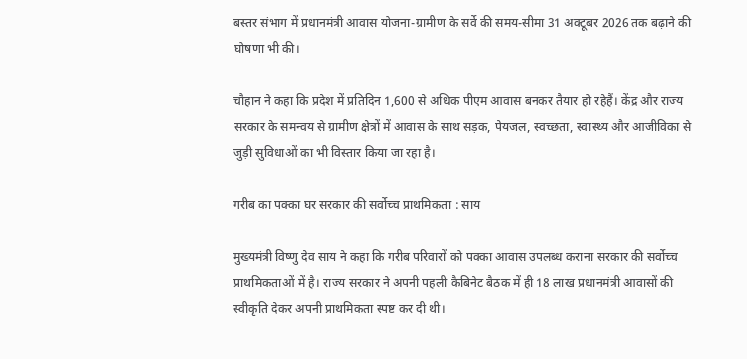बस्तर संभाग में प्रधानमंत्री आवास योजना-ग्रामीण के सर्वे की समय-सीमा 31 अक्टूबर 2026 तक बढ़ाने की घोषणा भी की।

चौहान ने कहा कि प्रदेश में प्रतिदिन 1,600 से अधिक पीएम आवास बनकर तैयार हो रहेहैं। केंद्र और राज्य सरकार के समन्वय से ग्रामीण क्षेत्रों में आवास के साथ सड़क, पेयजल, स्वच्छता, स्वास्थ्य और आजीविका से जुड़ी सुविधाओं का भी विस्तार किया जा रहा है।

गरीब का पक्का घर सरकार की सर्वोच्च प्राथमिकता : साय

मुख्यमंत्री विष्णु देव साय ने कहा कि गरीब परिवारों को पक्का आवास उपलब्ध कराना सरकार की सर्वोच्च प्राथमिकताओं में है। राज्य सरकार ने अपनी पहली कैबिनेट बैठक में ही 18 लाख प्रधानमंत्री आवासों की स्वीकृति देकर अपनी प्राथमिकता स्पष्ट कर दी थी।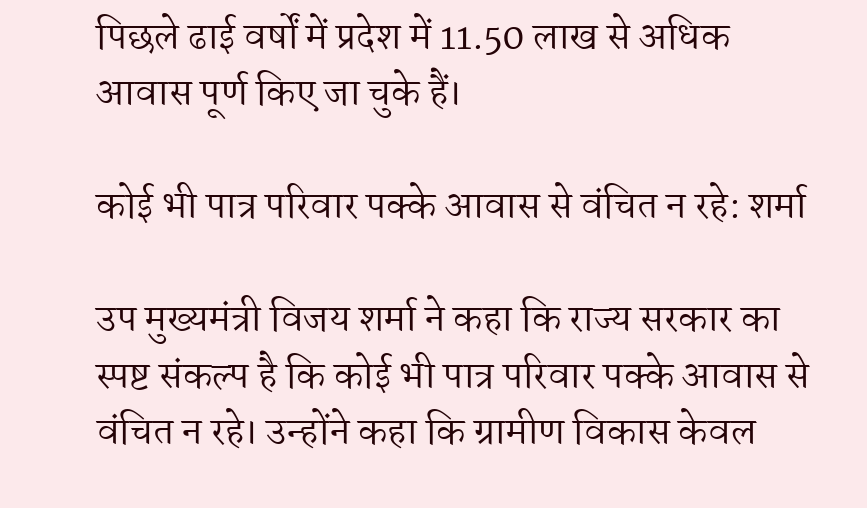पिछले ढाई वर्षों में प्रदेश में 11.50 लाख से अधिक आवास पूर्ण किए जा चुके हैं।

कोई भी पात्र परिवार पक्के आवास से वंचित न रहे: शर्मा

उप मुख्यमंत्री विजय शर्मा ने कहा कि राज्य सरकार का स्पष्ट संकल्प है कि कोई भी पात्र परिवार पक्के आवास से वंचित न रहे। उन्होंने कहा कि ग्रामीण विकास केवल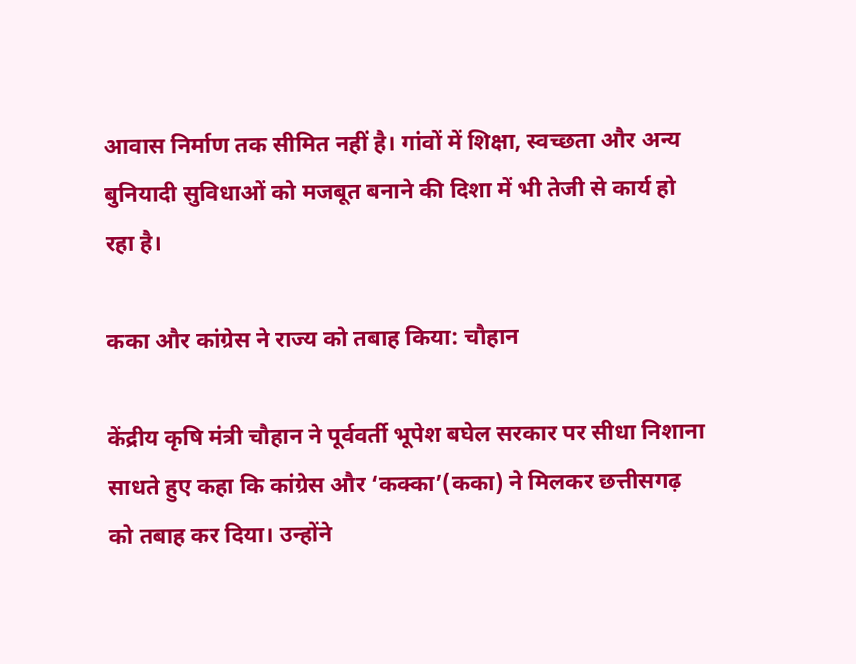आवास निर्माण तक सीमित नहीं है। गांवों में शिक्षा, स्वच्छता और अन्य बुनियादी सुविधाओं को मजबूत बनाने की दिशा में भी तेजी से कार्य हो रहा है।

कका और कांग्रेस ने राज्य को तबाह किया: चौहान

केंद्रीय कृषि मंत्री चौहान ने पूर्ववर्ती भूपेश बघेल सरकार पर सीधा निशाना साधते हुए कहा कि कांग्रेस और ‘कक्का’(कका) ने मिलकर छत्तीसगढ़ को तबाह कर दिया। उन्होंने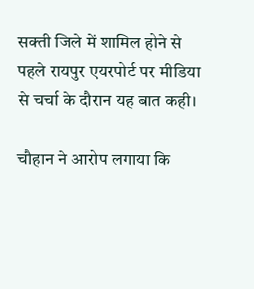सक्ती जिले में शामिल होने से पहले रायपुर एयरपोर्ट पर मीडिया से चर्चा के दौरान यह बात कही।

चौहान ने आरोप लगाया कि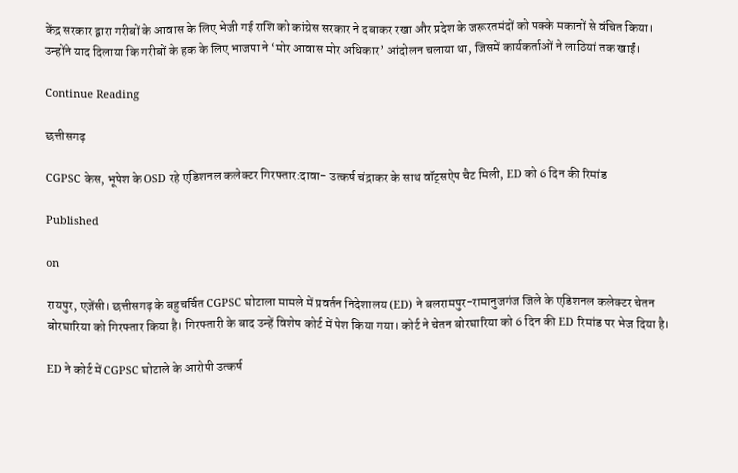केंद्र सरकार द्वारा गरीबों के आवास के लिए भेजी गई राशि को कांग्रेस सरकार ने दबाकर रखा और प्रदेश के जरूरतमंदों को पक्के मकानों से वंचित किया। उन्होंने याद दिलाया कि गरीबों के हक के लिए भाजपा ने ‘मोर आवास मोर अधिकार’ आंदोलन चलाया था, जिसमें कार्यकर्ताओं ने लाठियां तक खाईं।

Continue Reading

छत्तीसगढ़

CGPSC केस, भूपेश के OSD रहे एडिशनल कलेक्टर गिरफ्तार:दावा- उत्कर्ष चंद्राकर के साथ वॉट्सऐप चैट मिली, ED को 6 दिन की रिमांड

Published

on

रायपुर, एजेंसी। छत्तीसगढ़ के बहुचर्चित CGPSC घोटाला मामले में प्रवर्तन निदेशालय (ED) ने बलरामपुर-रामानुजगंज जिले के एडिशनल कलेक्टर चेतन बोरघारिया को गिरफ्तार किया है। गिरफ्तारी के बाद उन्हें विशेष कोर्ट में पेश किया गया। कोर्ट ने चेतन बोरघारिया को 6 दिन की ED रिमांड पर भेज दिया है।

ED ने कोर्ट में CGPSC घोटाले के आरोपी उत्कर्ष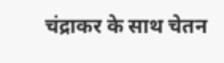चंद्राकर के साथ चेतन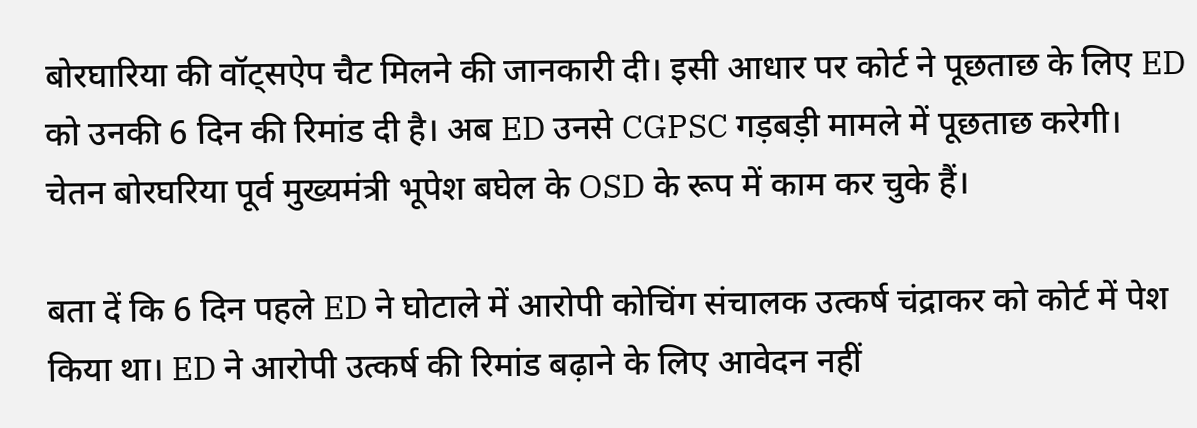बोरघारिया की वॉट्सऐप चैट मिलने की जानकारी दी। इसी आधार पर कोर्ट ने पूछताछ के लिए ED को उनकी 6 दिन की रिमांड दी है। अब ED उनसे CGPSC गड़बड़ी मामले में पूछताछ करेगी। चेतन बोरघरिया पूर्व मुख्यमंत्री भूपेश बघेल के OSD के रूप में काम कर चुके हैं।

बता दें कि 6 दिन पहले ED ने घोटाले में आरोपी कोचिंग संचालक उत्कर्ष चंद्राकर को कोर्ट में पेश किया था। ED ने आरोपी उत्कर्ष की रिमांड बढ़ाने के लिए आवेदन नहीं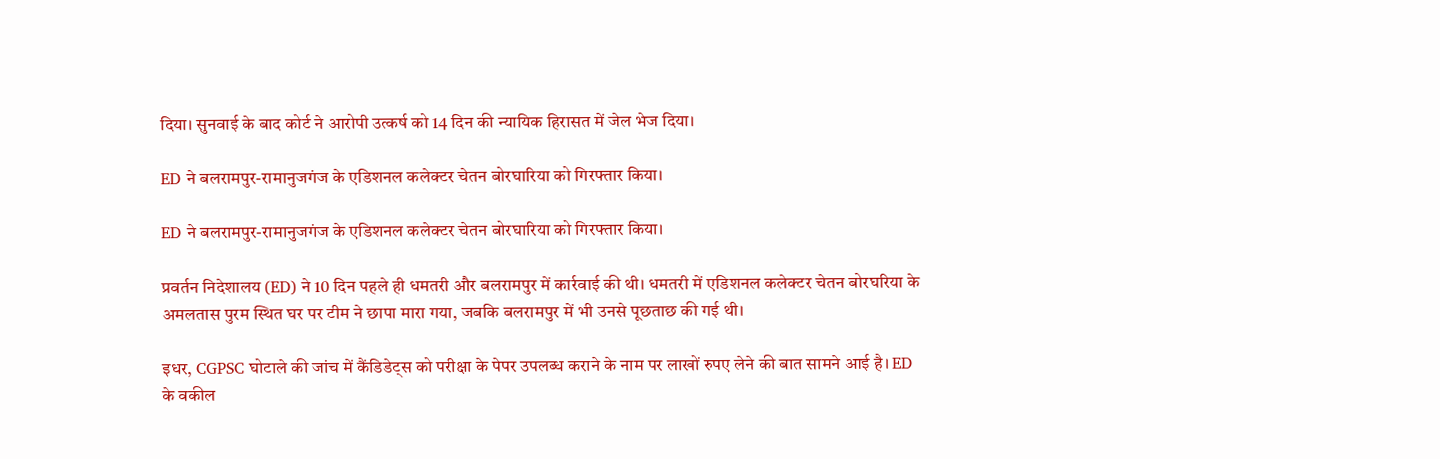दिया। सुनवाई के बाद कोर्ट ने आरोपी उत्कर्ष को 14 दिन की न्यायिक हिरासत में जेल भेज दिया।

ED ने बलरामपुर-रामानुजगंज के एडिशनल कलेक्टर चेतन बोरघारिया को गिरफ्तार किया।

ED ने बलरामपुर-रामानुजगंज के एडिशनल कलेक्टर चेतन बोरघारिया को गिरफ्तार किया।

प्रवर्तन निदेशालय (ED) ने 10 दिन पहले ही धमतरी और बलरामपुर में कार्रवाई की थी। धमतरी में एडिशनल कलेक्टर चेतन बोरघरिया के अमलतास पुरम स्थित घर पर टीम ने छापा मारा गया, जबकि बलरामपुर में भी उनसे पूछताछ की गई थी।

इधर, CGPSC घोटाले की जांच में कैंडिडेट्स को परीक्षा के पेपर उपलब्ध कराने के नाम पर लाखों रुपए लेने की बात सामने आई है। ED के वकील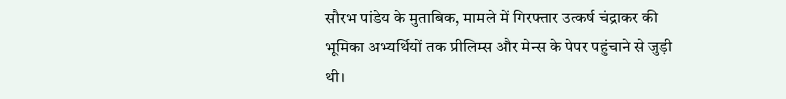सौरभ पांडेय के मुताबिक, मामले में गिरफ्तार उत्कर्ष चंद्राकर की भूमिका अभ्यर्थियों तक प्रीलिम्स और मेन्स के पेपर पहुंचाने से जुड़ी थी।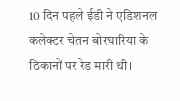10 दिन पहले ईडी ने एडिशनल कलेक्टर चेतन बोरघारिया के ठिकानों पर रेड मारी थी।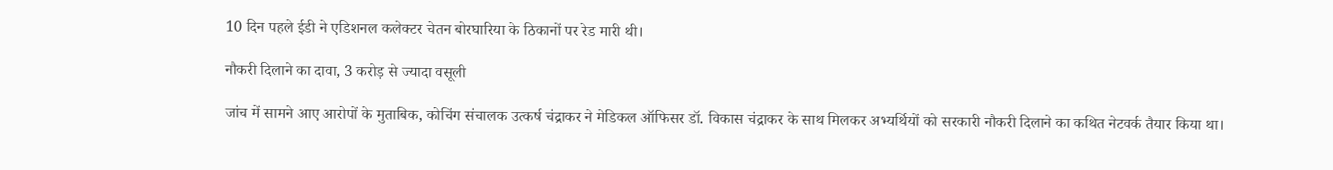10 दिन पहले ईडी ने एडिशनल कलेक्टर चेतन बोरघारिया के ठिकानों पर रेड मारी थी।

नौकरी दिलाने का दावा, 3 करोड़ से ज्यादा वसूली

जांच में सामने आए आरोपों के मुताबिक, कोचिंग संचालक उत्कर्ष चंद्राकर ने मेडिकल ऑफिसर डॉ. विकास चंद्राकर के साथ मिलकर अभ्यर्थियों को सरकारी नौकरी दिलाने का कथित नेटवर्क तैयार किया था।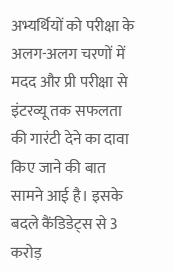अभ्यर्थियों को परीक्षा के अलग-अलग चरणों में मदद और प्री परीक्षा से इंटरव्यू तक सफलता की गारंटी देने का दावा किए जाने की बात सामने आई है। इसके बदले कैंडिडेट्स से 3 करोड़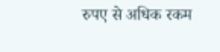रुपए से अधिक रकम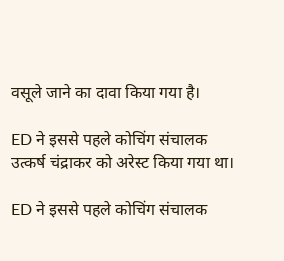वसूले जाने का दावा किया गया है।

ED ने इससे पहले कोचिंग संचालक उत्कर्ष चंद्राकर को अरेस्ट किया गया था।

ED ने इससे पहले कोचिंग संचालक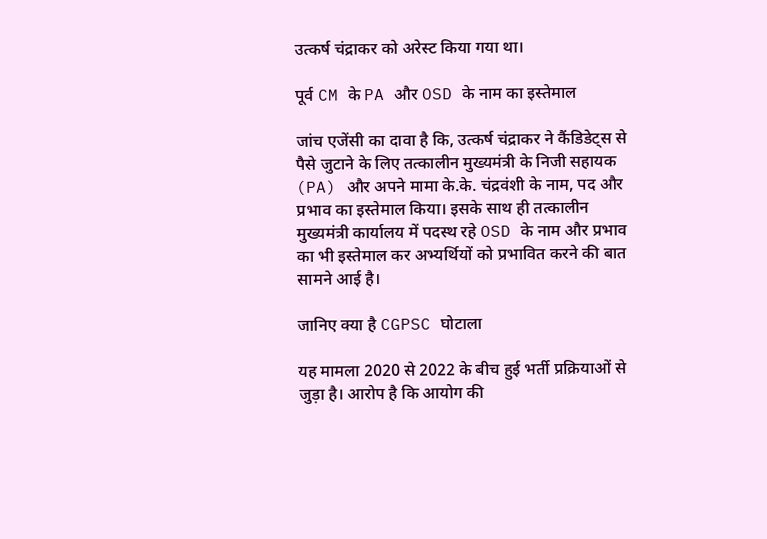उत्कर्ष चंद्राकर को अरेस्ट किया गया था।

पूर्व CM के PA और OSD के नाम का इस्तेमाल

जांच एजेंसी का दावा है कि, उत्कर्ष चंद्राकर ने कैंडिडेट्स से पैसे जुटाने के लिए तत्कालीन मुख्यमंत्री के निजी सहायक (PA) और अपने मामा के.के. चंद्रवंशी के नाम, पद और प्रभाव का इस्तेमाल किया। इसके साथ ही तत्कालीन मुख्यमंत्री कार्यालय में पदस्थ रहे OSD के नाम और प्रभाव का भी इस्तेमाल कर अभ्यर्थियों को प्रभावित करने की बात सामने आई है।

जानिए क्या है CGPSC घोटाला

यह मामला 2020 से 2022 के बीच हुई भर्ती प्रक्रियाओं से जुड़ा है। आरोप है कि आयोग की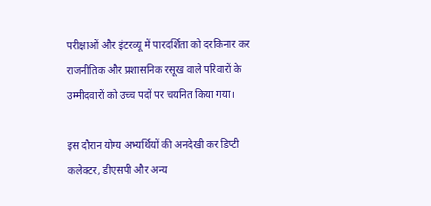परीक्षाओं और इंटरव्यू में पारदर्शिता को दरकिनार कर राजनीतिक और प्रशासनिक रसूख वाले परिवारों के उम्मीदवारों को उच्च पदों पर चयनित किया गया।

इस दौरान योग्य अभ्यर्थियों की अनदेखी कर डिप्टी कलेक्टर, डीएसपी और अन्य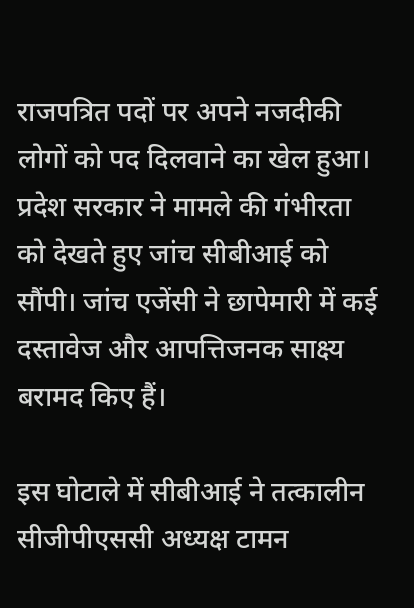राजपत्रित पदों पर अपने नजदीकी लोगों को पद दिलवाने का खेल हुआ। प्रदेश सरकार ने मामले की गंभीरता को देखते हुए जांच सीबीआई को सौंपी। जांच एजेंसी ने छापेमारी में कई दस्तावेज और आपत्तिजनक साक्ष्य बरामद किए हैं।

इस घोटाले में सीबीआई ने तत्कालीन सीजीपीएससी अध्यक्ष टामन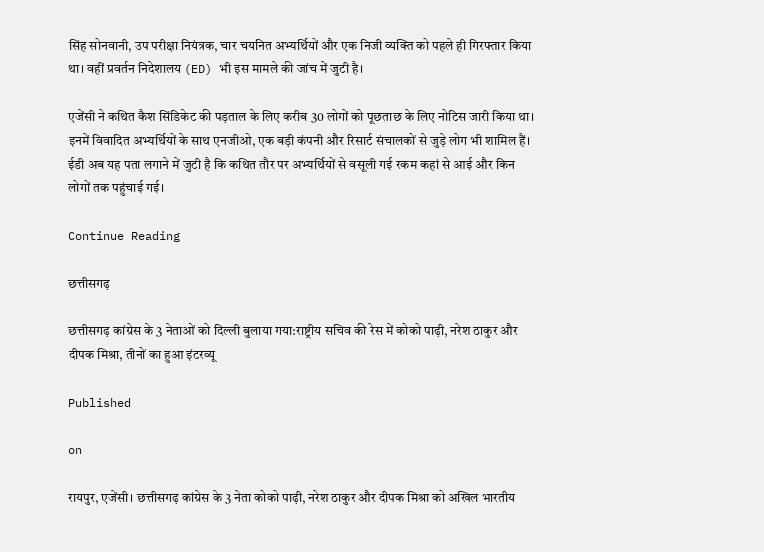सिंह सोनवानी, उप परीक्षा नियंत्रक, चार चयनित अभ्यर्थियों और एक निजी व्यक्ति को पहले ही गिरफ्तार किया था। वहीं प्रवर्तन निदेशालय (ED) भी इस मामले की जांच में जुटी है।

एजेंसी ने कथित कैश सिंडिकेट की पड़ताल के लिए करीब 30 लोगों को पूछताछ के लिए नोटिस जारी किया था। इनमें विवादित अभ्यर्थियों के साथ एनजीओ, एक बड़ी कंपनी और रिसार्ट संचालकों से जुड़े लोग भी शामिल हैं। ईडी अब यह पता लगाने में जुटी है कि कथित तौर पर अभ्यर्थियों से वसूली गई रकम कहां से आई और किन लोगों तक पहुंचाई गई।

Continue Reading

छत्तीसगढ़

छत्तीसगढ़ कांग्रेस के 3 नेताओं को दिल्ली बुलाया गया:राष्ट्रीय सचिव की रेस में कोको पाढ़ी, नरेश ठाकुर और दीपक मिश्रा, तीनों का हुआ इंटरव्यू

Published

on

रायपुर, एजेंसी। छत्तीसगढ़ कांग्रेस के 3 नेता कोको पाढ़ी, नरेश ठाकुर और दीपक मिश्रा को अखिल भारतीय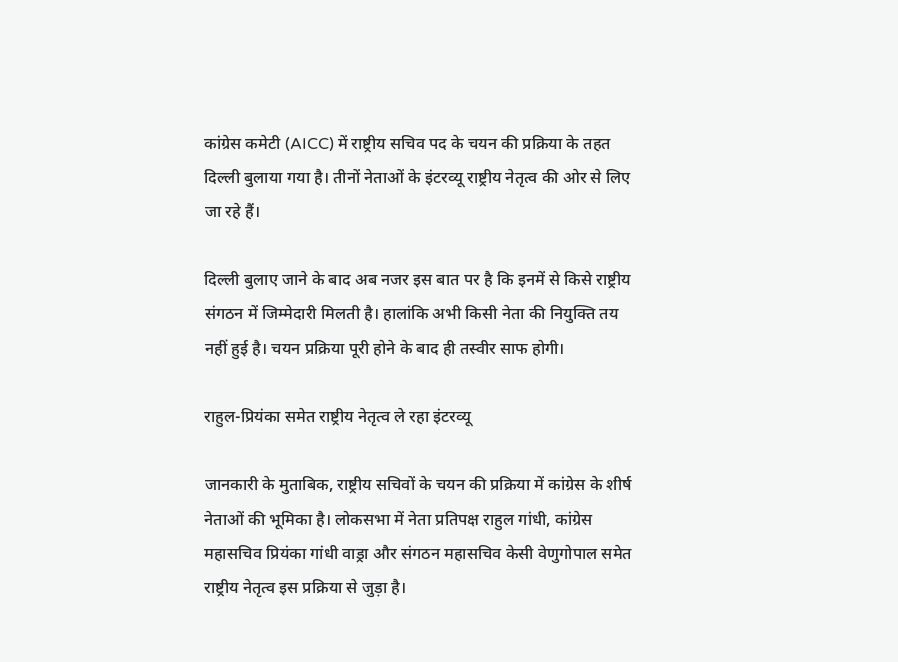कांग्रेस कमेटी (AICC) में राष्ट्रीय सचिव पद के चयन की प्रक्रिया के तहत दिल्ली बुलाया गया है। तीनों नेताओं के इंटरव्यू राष्ट्रीय नेतृत्व की ओर से लिए जा रहे हैं।

दिल्ली बुलाए जाने के बाद अब नजर इस बात पर है कि इनमें से किसे राष्ट्रीय संगठन में जिम्मेदारी मिलती है। हालांकि अभी किसी नेता की नियुक्ति तय नहीं हुई है। चयन प्रक्रिया पूरी होने के बाद ही तस्वीर साफ होगी।

राहुल-प्रियंका समेत राष्ट्रीय नेतृत्व ले रहा इंटरव्यू

जानकारी के मुताबिक, राष्ट्रीय सचिवों के चयन की प्रक्रिया में कांग्रेस के शीर्ष नेताओं की भूमिका है। लोकसभा में नेता प्रतिपक्ष राहुल गांधी, कांग्रेस महासचिव प्रियंका गांधी वाड्रा और संगठन महासचिव केसी वेणुगोपाल समेत राष्ट्रीय नेतृत्व इस प्रक्रिया से जुड़ा है।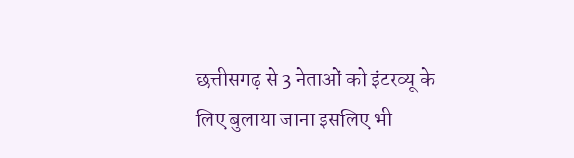छत्तीसगढ़ से 3 नेताओं को इंटरव्यू के लिए बुलाया जाना इसलिए भी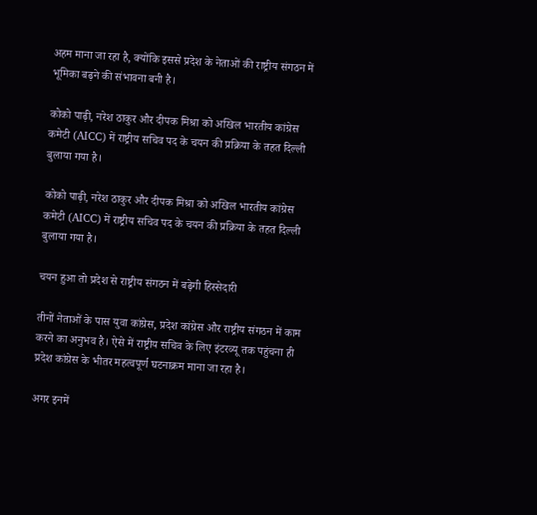अहम माना जा रहा है, क्योंकि इससे प्रदेश के नेताओं की राष्ट्रीय संगठन में भूमिका बढ़ने की संभावना बनी है।

कोको पाढ़ी, नरेश ठाकुर और दीपक मिश्रा को अखिल भारतीय कांग्रेस कमेटी (AICC) में राष्ट्रीय सचिव पद के चयन की प्रक्रिया के तहत दिल्ली बुलाया गया है।

कोको पाढ़ी, नरेश ठाकुर और दीपक मिश्रा को अखिल भारतीय कांग्रेस कमेटी (AICC) में राष्ट्रीय सचिव पद के चयन की प्रक्रिया के तहत दिल्ली बुलाया गया है।

चयन हुआ तो प्रदेश से राष्ट्रीय संगठन में बढ़ेगी हिस्सेदारी

तीनों नेताओं के पास युवा कांग्रेस, प्रदेश कांग्रेस और राष्ट्रीय संगठन में काम करने का अनुभव है। ऐसे में राष्ट्रीय सचिव के लिए इंटरव्यू तक पहुंचना ही प्रदेश कांग्रेस के भीतर महत्वपूर्ण घटनाक्रम माना जा रहा है।

अगर इनमें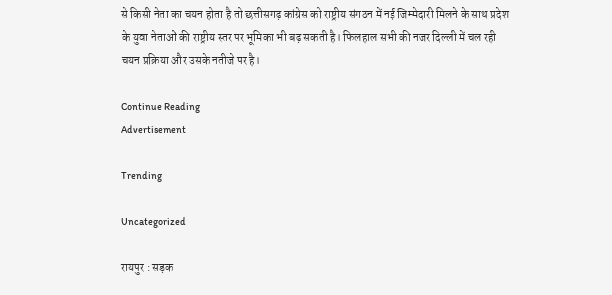से किसी नेता का चयन होता है तो छत्तीसगढ़ कांग्रेस को राष्ट्रीय संगठन में नई जिम्मेदारी मिलने के साथ प्रदेश के युवा नेताओं की राष्ट्रीय स्तर पर भूमिका भी बढ़ सकती है। फिलहाल सभी की नजर दिल्ली में चल रही चयन प्रक्रिया और उसके नतीजे पर है।

Continue Reading
Advertisement

Trending

Uncategorized

रायपुर : सड़क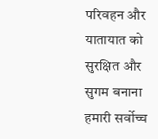परिवहन और यातायात को सुरक्षित और सुगम बनाना हमारी सर्वोच्च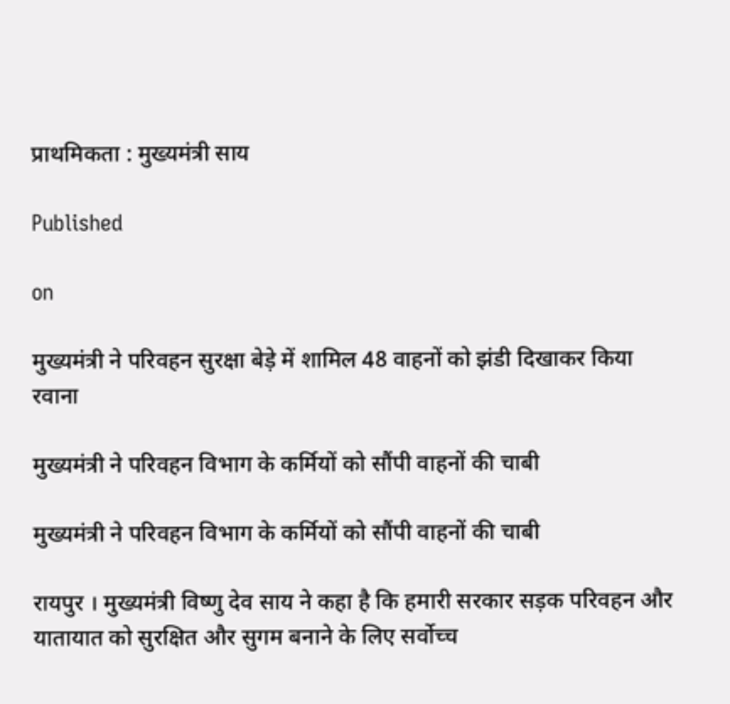प्राथमिकता : मुख्यमंत्री साय

Published

on

मुख्यमंत्री ने परिवहन सुरक्षा बेड़े में शामिल 48 वाहनों को झंडी दिखाकर किया रवाना

मुख्यमंत्री ने परिवहन विभाग के कर्मियों को सौंपी वाहनों की चाबी

मुख्यमंत्री ने परिवहन विभाग के कर्मियों को सौंपी वाहनों की चाबी

रायपुर । मुख्यमंत्री विष्णु देव साय ने कहा है कि हमारी सरकार सड़क परिवहन और यातायात को सुरक्षित और सुगम बनाने के लिए सर्वोच्च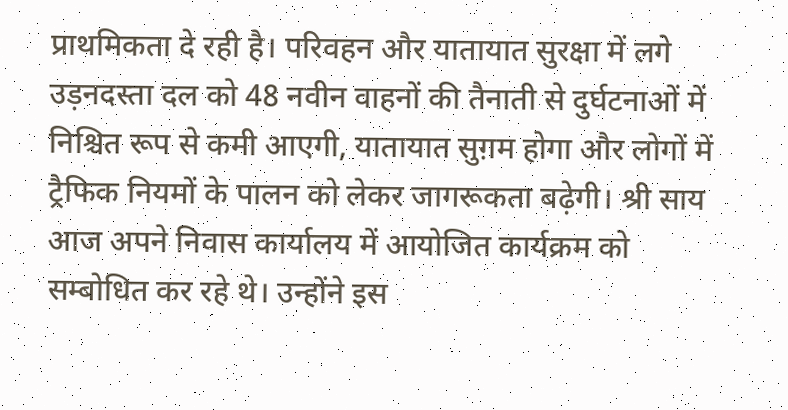प्राथमिकता दे रही है। परिवहन और यातायात सुरक्षा में लगे उड़नदस्ता दल को 48 नवीन वाहनों की तैनाती से दुर्घटनाओं में निश्चित रूप से कमी आएगी, यातायात सुग़म होगा और लोगों में ट्रैफिक नियमों के पालन को लेकर जागरूकता बढ़ेगी। श्री साय आज अपने निवास कार्यालय में आयोजित कार्यक्रम को सम्बोधित कर रहे थे। उन्होंने इस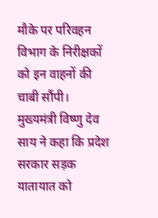मौके पर परिवहन विभाग के निरीक्षकों को इन वाहनों की चाबी सौंपी।
मुख्यमंत्री विष्णु देव साय ने कहा कि प्रदेश सरकार सड़क यातायात को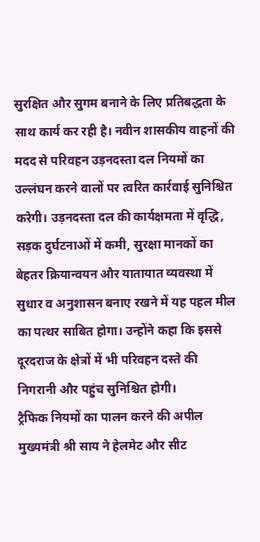सुरक्षित और सुगम बनाने के लिए प्रतिबद्धता के साथ कार्य कर रही है। नवीन शासकीय वाहनों की मदद से परिवहन उड़नदस्ता दल नियमों का उल्लंघन करने वालों पर त्वरित कार्रवाई सुनिश्चित करेगी। उड़नदस्ता दल की कार्यक्षमता में वृद्धि, सड़क दुर्घटनाओं में कमी, सुरक्षा मानकों का बेहतर क्रियान्वयन और यातायात व्यवस्था में सुधार व अनुशासन बनाए रखने में यह पहल मील का पत्थर साबित होगा। उन्होंने कहा कि इससे दूरदराज के क्षेत्रों में भी परिवहन दस्ते की निगरानी और पहुंच सुनिश्चित होगी।
ट्रैफिक नियमों का पालन करने की अपील
मुख्यमंत्री श्री साय ने हेलमेट और सीट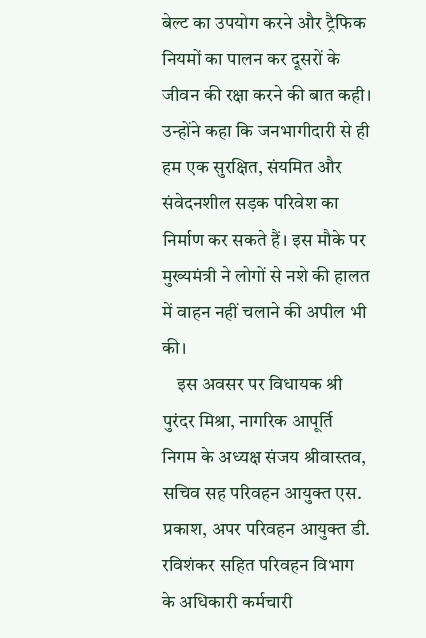बेल्ट का उपयोग करने और ट्रैफिक नियमों का पालन कर दूसरों के जीवन की रक्षा करने की बात कही। उन्होंने कहा कि जनभागीदारी से ही हम एक सुरक्षित, संयमित और संवेदनशील सड़क परिवेश का निर्माण कर सकते हैं। इस मौके पर मुख्यमंत्री ने लोगों से नशे की हालत में वाहन नहीं चलाने की अपील भी की।
    इस अवसर पर विधायक श्री पुरंदर मिश्रा, नागरिक आपूर्ति निगम के अध्यक्ष संजय श्रीवास्तव, सचिव सह परिवहन आयुक्त एस. प्रकाश, अपर परिवहन आयुक्त डी. रविशंकर सहित परिवहन विभाग के अधिकारी कर्मचारी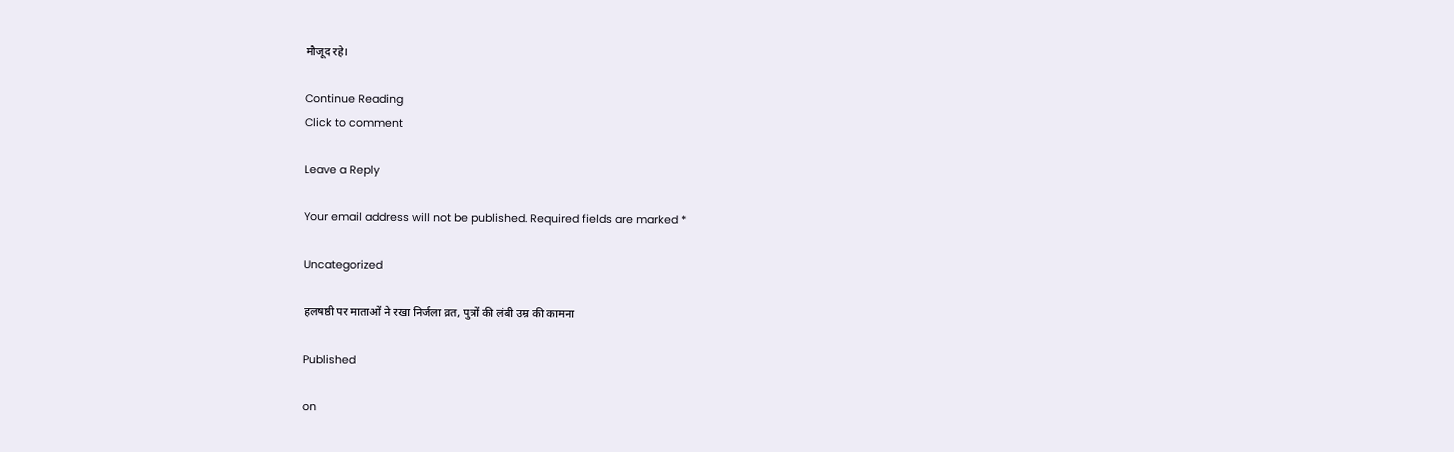मौजूद रहे।

Continue Reading
Click to comment

Leave a Reply

Your email address will not be published. Required fields are marked *

Uncategorized

हलषष्ठी पर माताओं ने रखा निर्जला व्रत, पुत्रों की लंबी उम्र की कामना

Published

on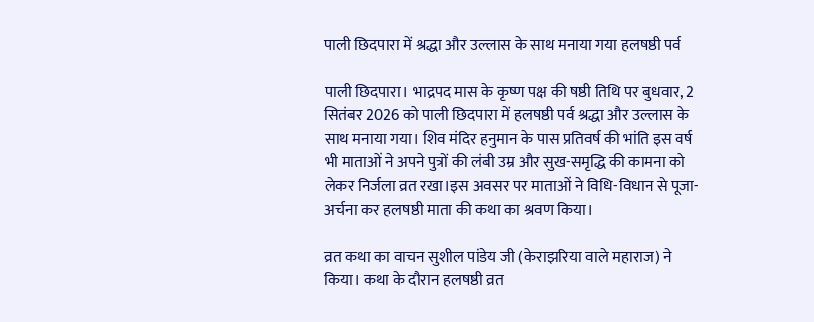पाली छिदपारा में श्रद्धा और उल्लास के साथ मनाया गया हलषष्ठी पर्व

पाली छिदपारा। भाद्रपद मास के कृष्ण पक्ष की षष्ठी तिथि पर बुधवार, 2 सितंबर 2026 को पाली छिदपारा में हलषष्ठी पर्व श्रद्धा और उल्लास के साथ मनाया गया। शिव मंदिर हनुमान के पास प्रतिवर्ष की भांति इस वर्ष भी माताओं ने अपने पुत्रों की लंबी उम्र और सुख-समृद्धि की कामना को लेकर निर्जला व्रत रखा।इस अवसर पर माताओं ने विधि-विधान से पूजा-अर्चना कर हलषष्ठी माता की कथा का श्रवण किया।

व्रत कथा का वाचन सुशील पांडेय जी (केराझरिया वाले महाराज) ने किया। कथा के दौरान हलषष्ठी व्रत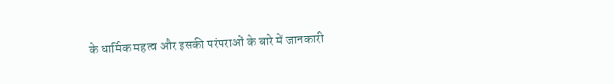के धार्मिक महत्व और इसकी परंपराओं के बारे में जानकारी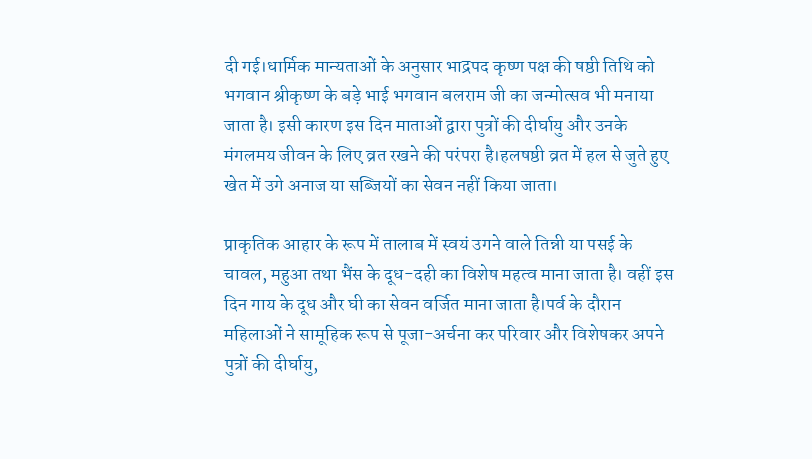दी गई।धार्मिक मान्यताओं के अनुसार भाद्रपद कृष्ण पक्ष की षष्ठी तिथि को भगवान श्रीकृष्ण के बड़े भाई भगवान बलराम जी का जन्मोत्सव भी मनाया जाता है। इसी कारण इस दिन माताओं द्वारा पुत्रों की दीर्घायु और उनके मंगलमय जीवन के लिए व्रत रखने की परंपरा है।हलषष्ठी व्रत में हल से जुते हुए खेत में उगे अनाज या सब्जियों का सेवन नहीं किया जाता।

प्राकृतिक आहार के रूप में तालाब में स्वयं उगने वाले तिन्नी या पसई के चावल, महुआ तथा भैंस के दूध-दही का विशेष महत्व माना जाता है। वहीं इस दिन गाय के दूध और घी का सेवन वर्जित माना जाता है।पर्व के दौरान महिलाओं ने सामूहिक रूप से पूजा-अर्चना कर परिवार और विशेषकर अपने पुत्रों की दीर्घायु,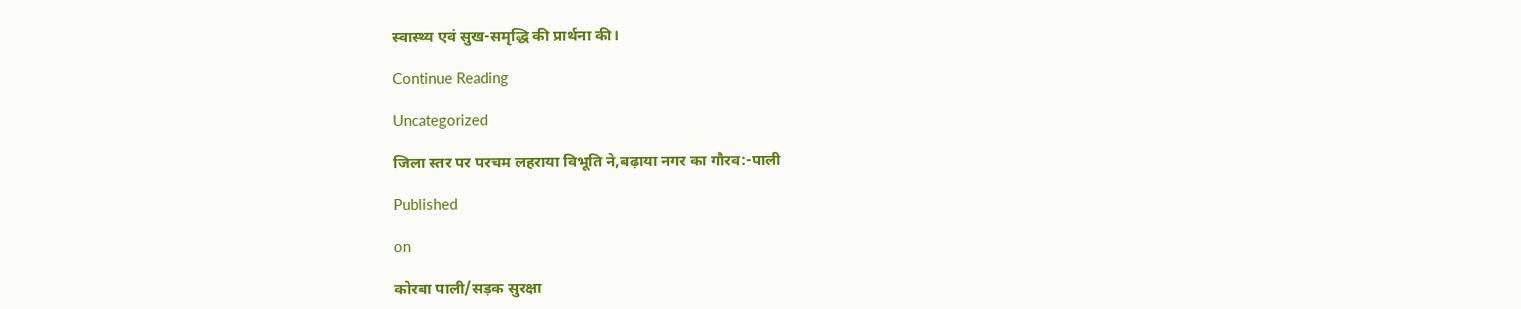स्वास्थ्य एवं सुख-समृद्धि की प्रार्थना की।

Continue Reading

Uncategorized

जिला स्तर पर परचम लहराया विभूति ने,बढ़ाया नगर का गौरव:-पाली

Published

on

कोरबा पाली/सड़क सुरक्षा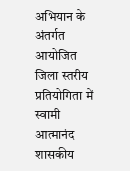अभियान के अंतर्गत आयोजित जिला स्तरीय प्रतियोगिता में स्वामी आत्मानंद शासकीय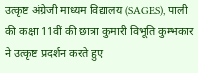उत्कृष्ट अंग्रेजी माध्यम विद्यालय (SAGES), पाली की कक्षा 11वीं की छात्रा कुमारी विभूति कुम्भकार ने उत्कृष्ट प्रदर्शन करते हुए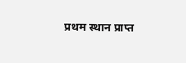प्रथम स्थान प्राप्त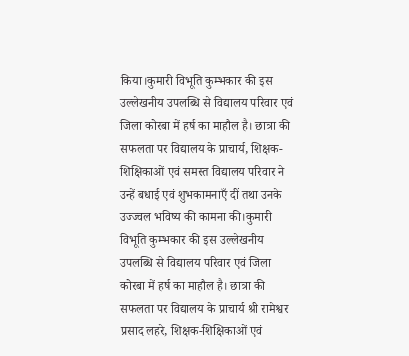किया।कुमारी विभूति कुम्भकार की इस उल्लेखनीय उपलब्धि से विद्यालय परिवार एवं जिला कोरबा में हर्ष का माहौल है। छात्रा की सफलता पर विद्यालय के प्राचार्य, शिक्षक-शिक्षिकाओं एवं समस्त विद्यालय परिवार ने उन्हें बधाई एवं शुभकामनाएँ दीं तथा उनके उज्ज्वल भविष्य की कामना की।कुमारी विभूति कुम्भकार की इस उल्लेखनीय उपलब्धि से विद्यालय परिवार एवं जिला कोरबा में हर्ष का माहौल है। छात्रा की सफलता पर विद्यालय के प्राचार्य श्री रामेश्वर प्रसाद लहरे, शिक्षक-शिक्षिकाओं एवं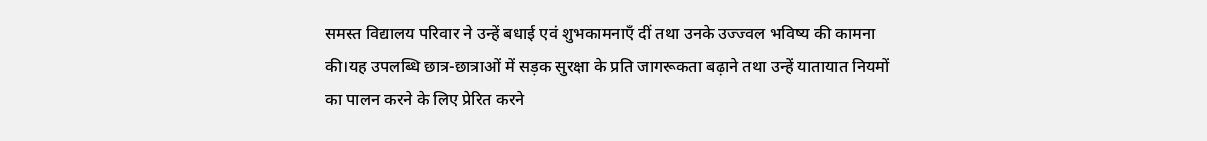समस्त विद्यालय परिवार ने उन्हें बधाई एवं शुभकामनाएँ दीं तथा उनके उज्ज्वल भविष्य की कामना की।यह उपलब्धि छात्र-छात्राओं में सड़क सुरक्षा के प्रति जागरूकता बढ़ाने तथा उन्हें यातायात नियमों का पालन करने के लिए प्रेरित करने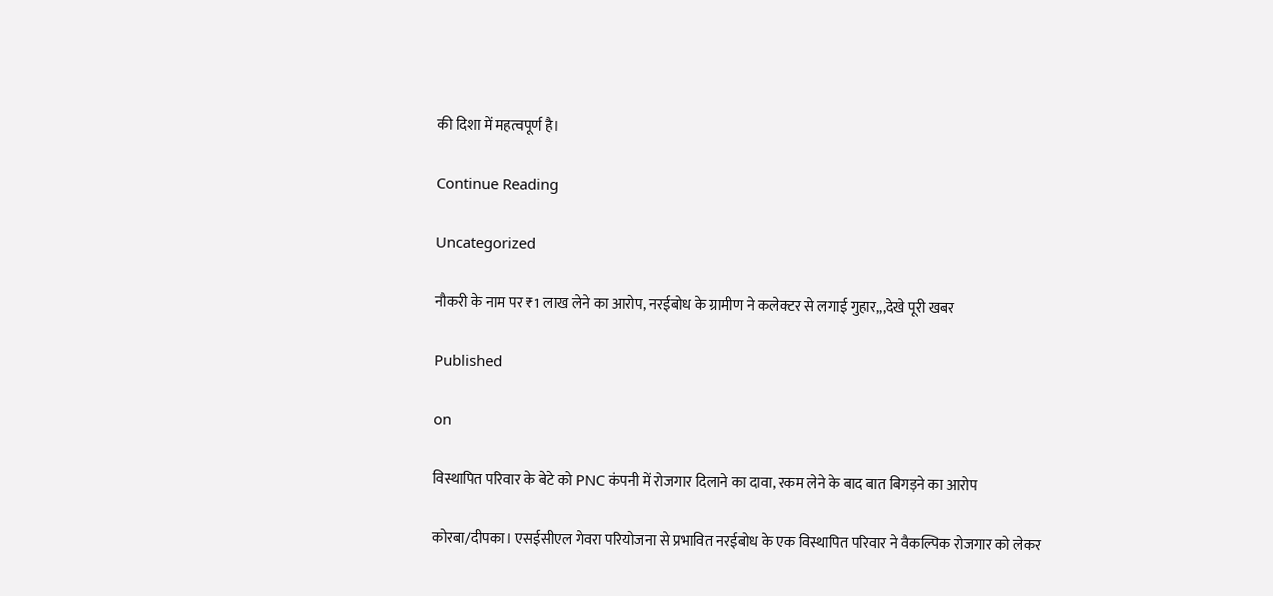की दिशा में महत्वपूर्ण है।

Continue Reading

Uncategorized

नौकरी के नाम पर ₹1 लाख लेने का आरोप, नरईबोध के ग्रामीण ने कलेक्टर से लगाई गुहार,,,देखे पूरी खबर

Published

on

विस्थापित परिवार के बेटे को PNC कंपनी में रोजगार दिलाने का दावा, रकम लेने के बाद बात बिगड़ने का आरोप

कोरबा/दीपका। एसईसीएल गेवरा परियोजना से प्रभावित नरईबोध के एक विस्थापित परिवार ने वैकल्पिक रोजगार को लेकर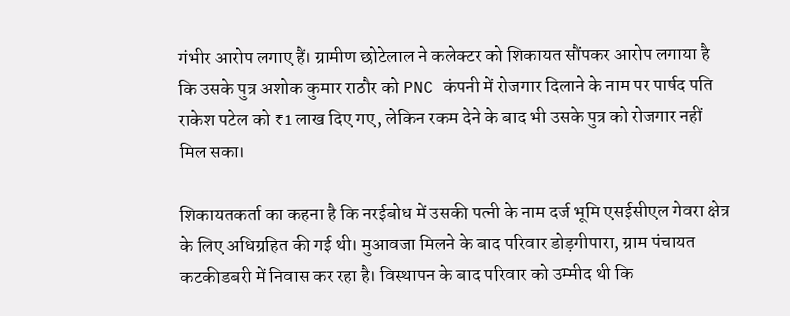गंभीर आरोप लगाए हैं। ग्रामीण छोटेलाल ने कलेक्टर को शिकायत सौंपकर आरोप लगाया है कि उसके पुत्र अशोक कुमार राठौर को PNC कंपनी में रोजगार दिलाने के नाम पर पार्षद पति राकेश पटेल को ₹1 लाख दिए गए, लेकिन रकम देने के बाद भी उसके पुत्र को रोजगार नहीं मिल सका।

शिकायतकर्ता का कहना है कि नरईबोध में उसकी पत्नी के नाम दर्ज भूमि एसईसीएल गेवरा क्षेत्र के लिए अधिग्रहित की गई थी। मुआवजा मिलने के बाद परिवार डोड़गीपारा, ग्राम पंचायत कटकीडबरी में निवास कर रहा है। विस्थापन के बाद परिवार को उम्मीद थी कि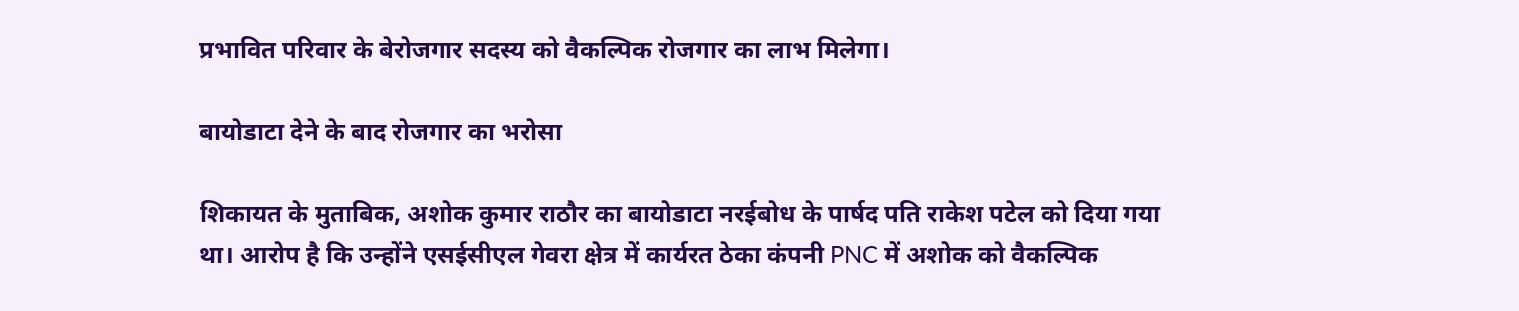प्रभावित परिवार के बेरोजगार सदस्य को वैकल्पिक रोजगार का लाभ मिलेगा।

बायोडाटा देने के बाद रोजगार का भरोसा

शिकायत के मुताबिक, अशोक कुमार राठौर का बायोडाटा नरईबोध के पार्षद पति राकेश पटेल को दिया गया था। आरोप है कि उन्होंने एसईसीएल गेवरा क्षेत्र में कार्यरत ठेका कंपनी PNC में अशोक को वैकल्पिक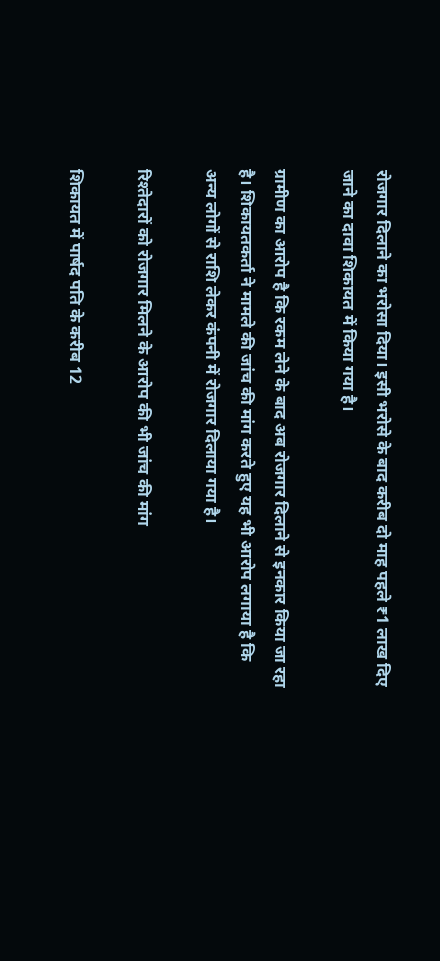रोजगार दिलाने का भरोसा दिया। इसी भरोसे के बाद करीब दो माह पहले ₹1 लाख दिए जाने का दावा शिकायत में किया गया है।

ग्रामीण का आरोप है कि रकम लेने के बाद अब रोजगार दिलाने से इनकार किया जा रहा है। शिकायतकर्ता ने मामले की जांच की मांग करते हुए यह भी आरोप लगाया है कि अन्य लोगों से राशि लेकर कंपनी में रोजगार दिलाया गया है।

रिश्तेदारों को रोजगार मिलने के आरोप की भी जांच की मांग

शिकायत में पार्षद पति के करीब 12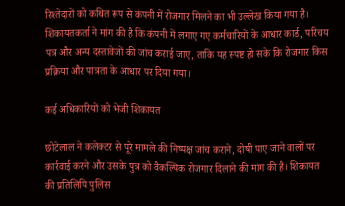रिश्तेदारों को कथित रूप से कंपनी में रोजगार मिलने का भी उल्लेख किया गया है। शिकायतकर्ता ने मांग की है कि कंपनी में लगाए गए कर्मचारियों के आधार कार्ड, परिचय पत्र और अन्य दस्तावेजों की जांच कराई जाए, ताकि यह स्पष्ट हो सके कि रोजगार किस प्रक्रिया और पात्रता के आधार पर दिया गया।

कई अधिकारियों को भेजी शिकायत

छोटेलाल ने कलेक्टर से पूरे मामले की निष्पक्ष जांच कराने, दोषी पाए जाने वालों पर कार्रवाई करने और उसके पुत्र को वैकल्पिक रोजगार दिलाने की मांग की है। शिकायत की प्रतिलिपि पुलिस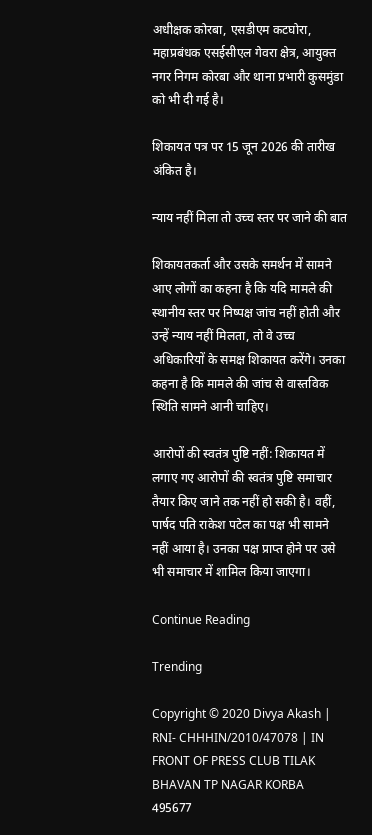अधीक्षक कोरबा, एसडीएम कटघोरा, महाप्रबंधक एसईसीएल गेवरा क्षेत्र, आयुक्त नगर निगम कोरबा और थाना प्रभारी कुसमुंडा को भी दी गई है।

शिकायत पत्र पर 15 जून 2026 की तारीख अंकित है।

न्याय नहीं मिला तो उच्च स्तर पर जाने की बात

शिकायतकर्ता और उसके समर्थन में सामने आए लोगों का कहना है कि यदि मामले की स्थानीय स्तर पर निष्पक्ष जांच नहीं होती और उन्हें न्याय नहीं मिलता, तो वे उच्च अधिकारियों के समक्ष शिकायत करेंगे। उनका कहना है कि मामले की जांच से वास्तविक स्थिति सामने आनी चाहिए।

आरोपों की स्वतंत्र पुष्टि नहीं: शिकायत में लगाए गए आरोपों की स्वतंत्र पुष्टि समाचार तैयार किए जाने तक नहीं हो सकी है। वहीं, पार्षद पति राकेश पटेल का पक्ष भी सामने नहीं आया है। उनका पक्ष प्राप्त होने पर उसे भी समाचार में शामिल किया जाएगा।

Continue Reading

Trending

Copyright © 2020 Divya Akash | RNI- CHHHIN/2010/47078 | IN FRONT OF PRESS CLUB TILAK BHAVAN TP NAGAR KORBA 495677